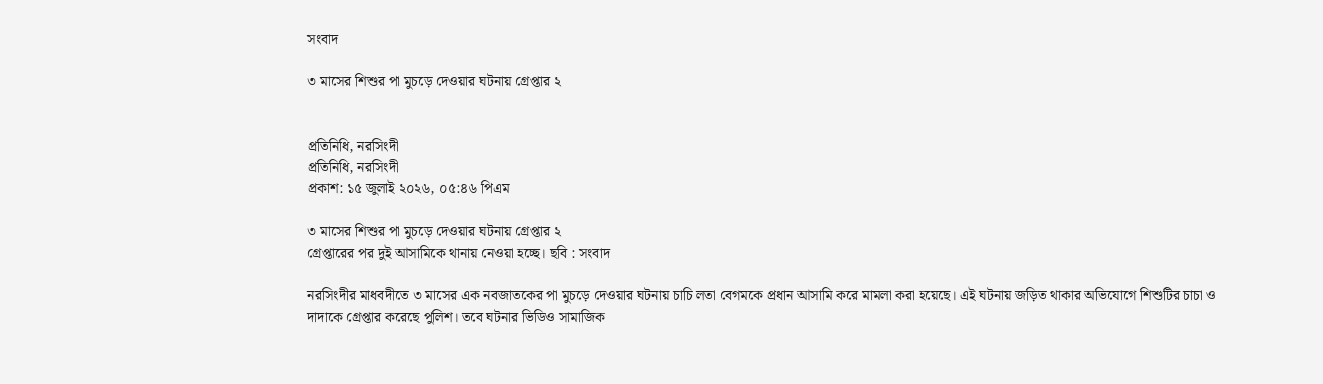সংবাদ

৩ মাসের শিশুর পা মুচড়ে দেওয়ার ঘটনায় গ্রেপ্তার ২


প্রতিনিধি, নরসিংদী
প্রতিনিধি, নরসিংদী
প্রকাশ: ১৫ জুলাই ২০২৬, ০৫:৪৬ পিএম

৩ মাসের শিশুর পা মুচড়ে দেওয়ার ঘটনায় গ্রেপ্তার ২
গ্রেপ্তারের পর দুই আসামিকে থানায় নেওয়া হচ্ছে। ছবি : সংবাদ

নরসিংদীর মাধবদীতে ৩ মাসের এক নবজাতকের পা মুচড়ে দেওয়ার ঘটনায় চাচি লতা বেগমকে প্রধান আসামি করে মামলা করা হয়েছে। এই ঘটনায় জড়িত থাকার অভিযোগে শিশুটির চাচা ও দাদাকে গ্রেপ্তার করেছে পুলিশ। তবে ঘটনার ভিডিও সামাজিক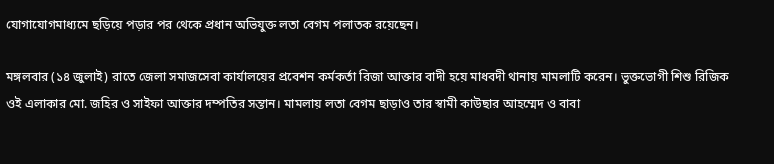যোগাযোগমাধ্যমে ছড়িয়ে পড়ার পর থেকে প্রধান অভিযুক্ত লতা বেগম পলাতক রয়েছেন।

মঙ্গলবার (১৪ জুলাই) রাতে জেলা সমাজসেবা কার্যালয়ের প্রবেশন কর্মকর্তা রিজা আক্তার বাদী হয়ে মাধবদী থানায় মামলাটি করেন। ভুক্তভোগী শিশু রিজিক ওই এলাকার মো. জহির ও সাইফা আক্তার দম্পতির সন্তান। মামলায় লতা বেগম ছাড়াও তার স্বামী কাউছার আহম্মেদ ও বাবা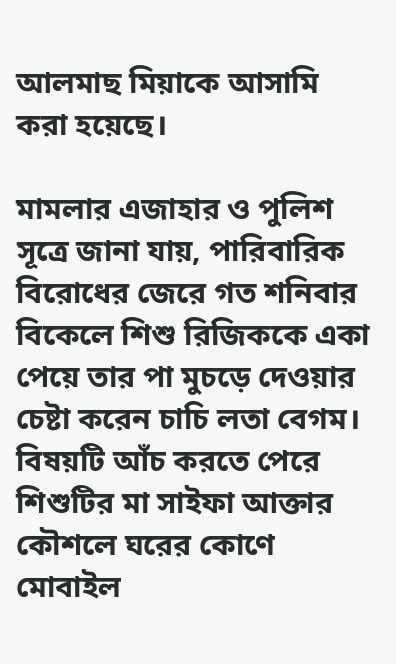আলমাছ মিয়াকে আসামি করা হয়েছে।

মামলার এজাহার ও পুলিশ সূত্রে জানা যায়, পারিবারিক বিরোধের জেরে গত শনিবার বিকেলে শিশু রিজিককে একা পেয়ে তার পা মুচড়ে দেওয়ার চেষ্টা করেন চাচি লতা বেগম। বিষয়টি আঁচ করতে পেরে শিশুটির মা সাইফা আক্তার কৌশলে ঘরের কোণে মোবাইল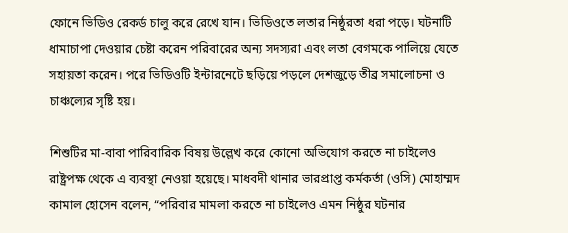ফোনে ভিডিও রেকর্ড চালু করে রেখে যান। ভিডিওতে লতার নিষ্ঠুরতা ধরা পড়ে। ঘটনাটি ধামাচাপা দেওয়ার চেষ্টা করেন পরিবারের অন্য সদস্যরা এবং লতা বেগমকে পালিয়ে যেতে সহায়তা করেন। পরে ভিডিওটি ইন্টারনেটে ছড়িয়ে পড়লে দেশজুড়ে তীব্র সমালোচনা ও চাঞ্চল্যের সৃষ্টি হয়।

শিশুটির মা-বাবা পারিবারিক বিষয় উল্লেখ করে কোনো অভিযোগ করতে না চাইলেও রাষ্ট্রপক্ষ থেকে এ ব্যবস্থা নেওয়া হয়েছে। মাধবদী থানার ভারপ্রাপ্ত কর্মকর্তা (ওসি) মোহাম্মদ কামাল হোসেন বলেন, “পরিবার মামলা করতে না চাইলেও এমন নিষ্ঠুর ঘটনার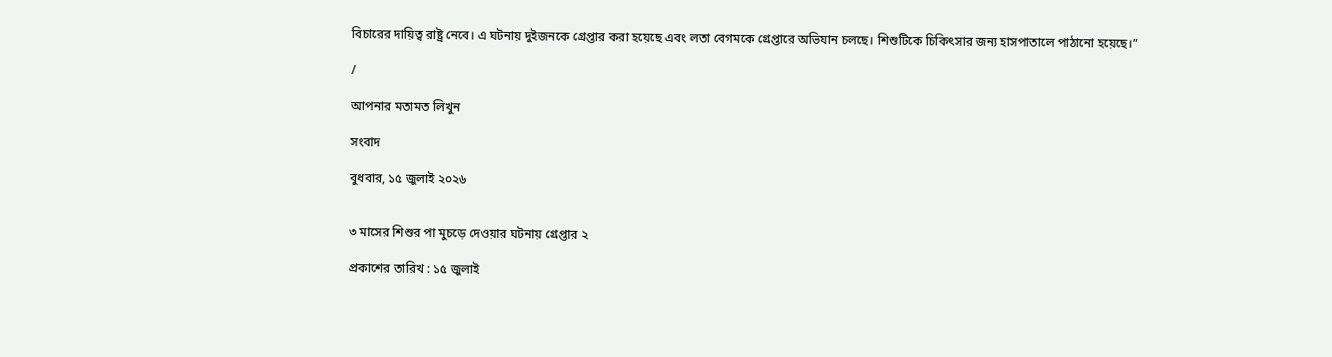বিচারের দায়িত্ব রাষ্ট্র নেবে। এ ঘটনায় দুইজনকে গ্রেপ্তার করা হয়েছে এবং লতা বেগমকে গ্রেপ্তারে অভিযান চলছে। শিশুটিকে চিকিৎসার জন্য হাসপাতালে পাঠানো হয়েছে।”

/

আপনার মতামত লিখুন

সংবাদ

বুধবার, ১৫ জুলাই ২০২৬


৩ মাসের শিশুর পা মুচড়ে দেওয়ার ঘটনায় গ্রেপ্তার ২

প্রকাশের তারিখ : ১৫ জুলাই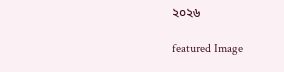২০২৬

featured Image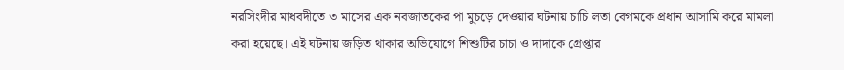নরসিংদীর মাধবদীতে ৩ মাসের এক নবজাতকের পা মুচড়ে দেওয়ার ঘটনায় চাচি লতা বেগমকে প্রধান আসামি করে মামলা করা হয়েছে। এই ঘটনায় জড়িত থাকার অভিযোগে শিশুটির চাচা ও দাদাকে গ্রেপ্তার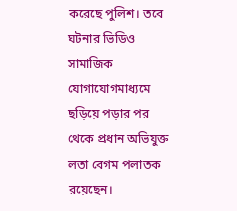করেছে পুলিশ। তবে ঘটনার ভিডিও সামাজিক যোগাযোগমাধ্যমে ছড়িয়ে পড়ার পর থেকে প্রধান অভিযুক্ত লতা বেগম পলাতক রয়েছেন।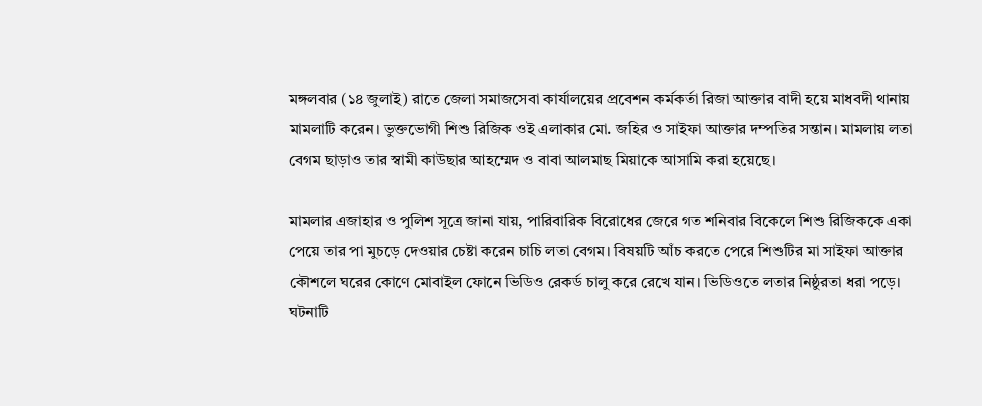মঙ্গলবার (১৪ জুলাই) রাতে জেলা সমাজসেবা কার্যালয়ের প্রবেশন কর্মকর্তা রিজা আক্তার বাদী হয়ে মাধবদী থানায় মামলাটি করেন। ভুক্তভোগী শিশু রিজিক ওই এলাকার মো. জহির ও সাইফা আক্তার দম্পতির সন্তান। মামলায় লতা বেগম ছাড়াও তার স্বামী কাউছার আহম্মেদ ও বাবা আলমাছ মিয়াকে আসামি করা হয়েছে।

মামলার এজাহার ও পুলিশ সূত্রে জানা যায়, পারিবারিক বিরোধের জেরে গত শনিবার বিকেলে শিশু রিজিককে একা পেয়ে তার পা মুচড়ে দেওয়ার চেষ্টা করেন চাচি লতা বেগম। বিষয়টি আঁচ করতে পেরে শিশুটির মা সাইফা আক্তার কৌশলে ঘরের কোণে মোবাইল ফোনে ভিডিও রেকর্ড চালু করে রেখে যান। ভিডিওতে লতার নিষ্ঠুরতা ধরা পড়ে। ঘটনাটি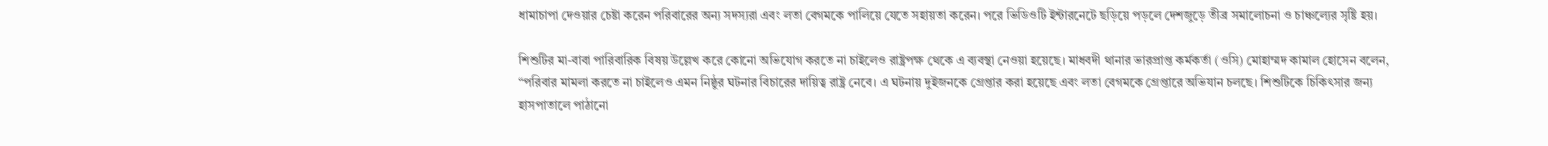ধামাচাপা দেওয়ার চেষ্টা করেন পরিবারের অন্য সদস্যরা এবং লতা বেগমকে পালিয়ে যেতে সহায়তা করেন। পরে ভিডিওটি ইন্টারনেটে ছড়িয়ে পড়লে দেশজুড়ে তীব্র সমালোচনা ও চাঞ্চল্যের সৃষ্টি হয়।

শিশুটির মা-বাবা পারিবারিক বিষয় উল্লেখ করে কোনো অভিযোগ করতে না চাইলেও রাষ্ট্রপক্ষ থেকে এ ব্যবস্থা নেওয়া হয়েছে। মাধবদী থানার ভারপ্রাপ্ত কর্মকর্তা (ওসি) মোহাম্মদ কামাল হোসেন বলেন, “পরিবার মামলা করতে না চাইলেও এমন নিষ্ঠুর ঘটনার বিচারের দায়িত্ব রাষ্ট্র নেবে। এ ঘটনায় দুইজনকে গ্রেপ্তার করা হয়েছে এবং লতা বেগমকে গ্রেপ্তারে অভিযান চলছে। শিশুটিকে চিকিৎসার জন্য হাসপাতালে পাঠানো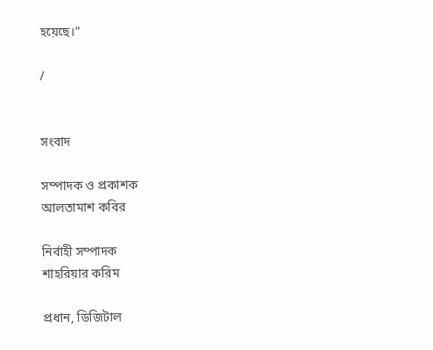হয়েছে।”

/


সংবাদ

সম্পাদক ও প্রকাশক
আলতামাশ কবির

নির্বাহী সম্পাদক
শাহরিয়ার করিম

প্রধান, ডিজিটাল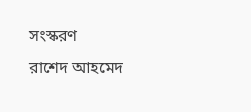সংস্করণ
রাশেদ আহমেদ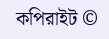কপিরাইট ©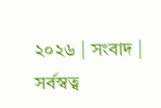২০২৬ | সংবাদ | সর্বস্বত্ব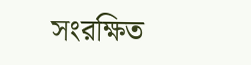সংরক্ষিত